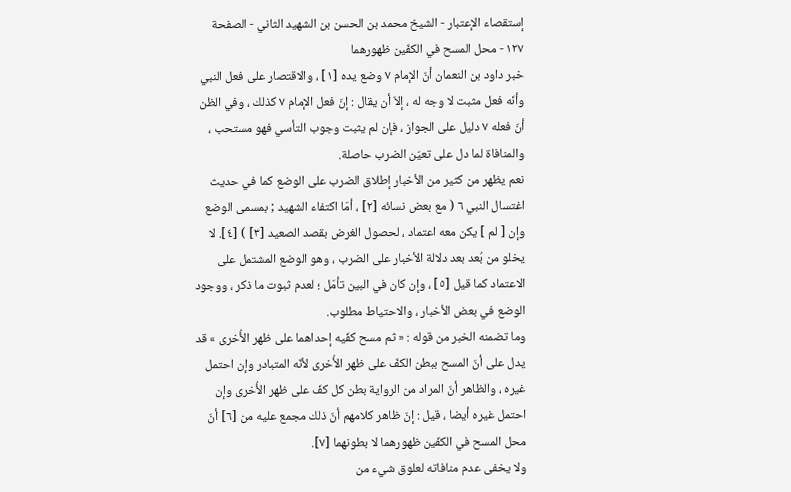إستقصاء الإعتبار - الشيخ محمد بن الحسن بن الشهيد الثاني - الصفحة ١٢٧ - محل المسح في الكفّين ظهورهما
خبر داود بن النعمان أنّ الإمام ٧ وضع يده [١] ، والاقتصار على فعل النبي وأنّه فعل مثبت لا وجه له ، إلاّ أن يقال : إنّ فعل الإمام ٧ كذلك ، وفي الظن أنّ فعله ٧ دليل على الجواز ، فإن لم يثبت وجوب التأسي فهو مستحب ، والمنافاة لما دل على تعيّن الضرب حاصلة.
نعم يظهر من كثير من الأخبار إطلاق الضرب على الوضع كما في حديث اغتسال النبي ٦ ( مع بعض نسائه [٢] ، أمّا اكتفاء الشهيد ; بمسمى الوضع وإن [ لم ] يكن معه اعتماد ، لحصول الغرض بقصد الصعيد [٣] ) [٤]. لا يخلو من بُعد بعد دلالة الأخبار على الضرب ، وهو الوضع المشتمل على الاعتماد كما قيل [٥] ، وإن كان في البين تأمّل ؛ لعدم ثبوت ما ذكر ، ووجود الوضع في بعض الأخبار ، والاحتياط مطلوب.
وما تضمنه الخبر من قوله : « ثم مسح كفّيه إحداهما على ظهر الأُخرى » قد يدل على أنّ المسح ببطن الكفّ على ظهر الأُخرى لأنّه المتبادر وإن احتمل غيره ، والظاهر أنّ المراد من الرواية بطن كل كفّ على ظهر الأُخرى وإن احتمل غيره أيضا ، قيل : إنّ ظاهر كلامهم أنّ ذلك مجمع عليه من [٦] أنّ محل المسح في الكفّين ظهورهما لا بطونهما [٧].
ولا يخفى عدم منافاته لعلوق شيء من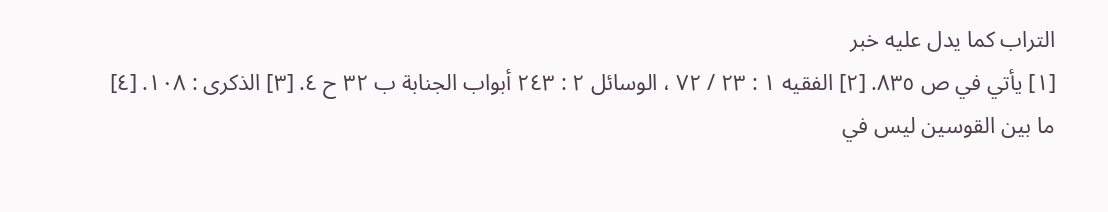التراب كما يدل عليه خبر
[١] يأتي في ص ٨٣٥. [٢] الفقيه ١ : ٢٣ / ٧٢ ، الوسائل ٢ : ٢٤٣ أبواب الجنابة ب ٣٢ ح ٤. [٣] الذكرى : ١٠٨. [٤] ما بين القوسين ليس في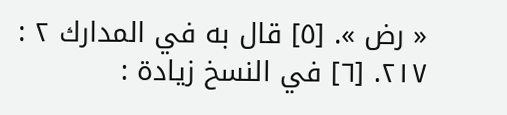« رض ». [٥] قال به في المدارك ٢ : ٢١٧. [٦] في النسخ زيادة :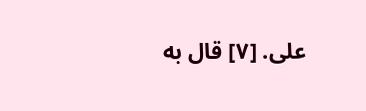على. [٧] قال به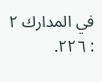في المدارك ٢ : ٢٢٦.